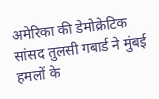अमेरिका की डेमोक्रेटिक सांसद तुलसी गबार्ड ने मुंबई हमलों के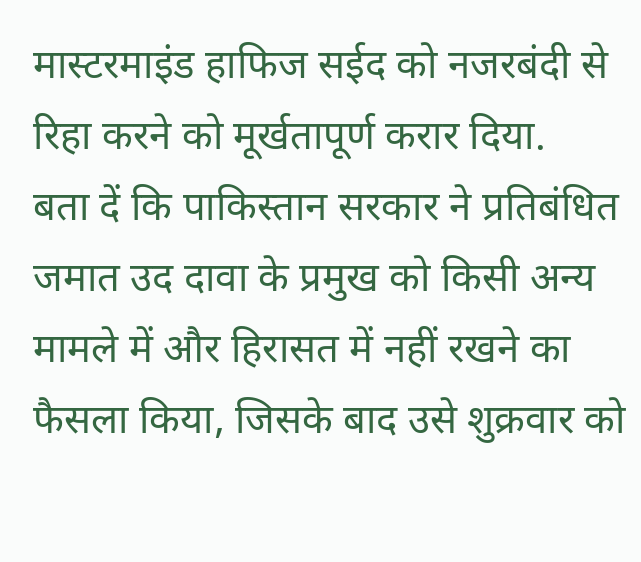मास्टरमाइंड हाफिज सईद को नजरबंदी से रिहा करने को मूर्खतापूर्ण करार दिया.
बता दें कि पाकिस्तान सरकार ने प्रतिबंधित जमात उद दावा के प्रमुख को किसी अन्य मामले में और हिरासत में नहीं रखने का फैसला किया, जिसके बाद उसे शुक्रवार को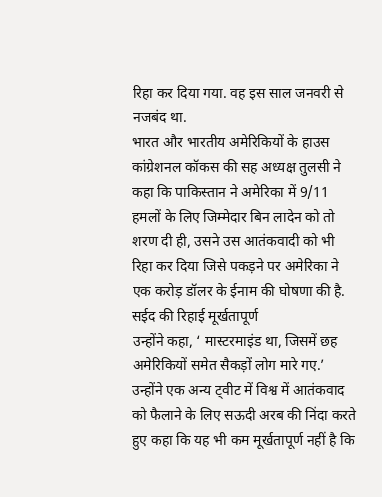रिहा कर दिया गया. वह इस साल जनवरी से नजबंद था.
भारत और भारतीय अमेरिकियों के हाउस कांग्रेशनल कॉकस की सह अध्यक्ष तुलसी ने कहा कि पाकिस्तान ने अमेरिका में 9/11 हमलों के लिए जिम्मेदार बिन लादेन को तो शरण दी ही, उसने उस आतंकवादी को भी रिहा कर दिया जिसे पकड़ने पर अमेरिका ने एक करोड़ डॉलर के ईनाम की घोषणा की है.
सईद की रिहाई मूर्खतापूर्ण
उन्होंने कहा, ‘ मास्टरमाइंड था, जिसमें छह अमेरिकियों समेत सैकड़ों लोग मारे गए.’ उन्होंने एक अन्य ट्वीट में विश्व में आतंकवाद को फैलाने के लिए सऊदी अरब की निंदा करते हुए कहा कि यह भी कम मूर्खतापूर्ण नहीं है कि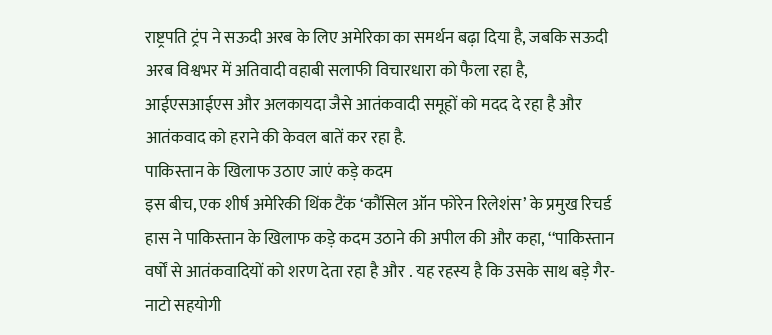राष्ट्रपति ट्रंप ने सऊदी अरब के लिए अमेरिका का समर्थन बढ़ा दिया है, जबकि सऊदी अरब विश्वभर में अतिवादी वहाबी सलाफी विचारधारा को फैला रहा है, आईएसआईएस और अलकायदा जैसे आतंकवादी समूहों को मदद दे रहा है और आतंकवाद को हराने की केवल बातें कर रहा है.
पाकिस्तान के खिलाफ उठाए जाएं कड़े कदम
इस बीच, एक शीर्ष अमेरिकी थिंक टैंक ‘कौंसिल ऑन फोरेन रिलेशंस’ के प्रमुख रिचर्ड हास ने पाकिस्तान के खिलाफ कड़े कदम उठाने की अपील की और कहा, ‘‘पाकिस्तान वर्षों से आतंकवादियों को शरण देता रहा है और . यह रहस्य है कि उसके साथ बड़े गैर-नाटो सहयोगी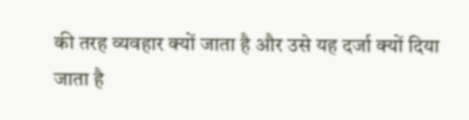की तरह व्यवहार क्यों जाता है और उसे यह दर्जा क्यों दिया जाता है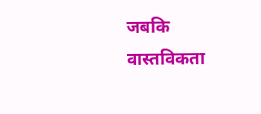जबकि वास्तविकता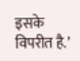इसके विपरीत है.’